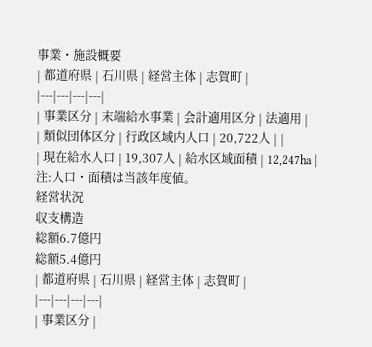事業・施設概要
| 都道府県 | 石川県 | 経営主体 | 志賀町 |
|---|---|---|---|
| 事業区分 | 末端給水事業 | 会計適用区分 | 法適用 |
| 類似団体区分 | 行政区域内人口 | 20,722人 | |
| 現在給水人口 | 19,307人 | 給水区域面積 | 12,247ha |
注:人口・面積は当該年度値。
経営状況
収支構造
総額6.7億円
総額5.4億円
| 都道府県 | 石川県 | 経営主体 | 志賀町 |
|---|---|---|---|
| 事業区分 |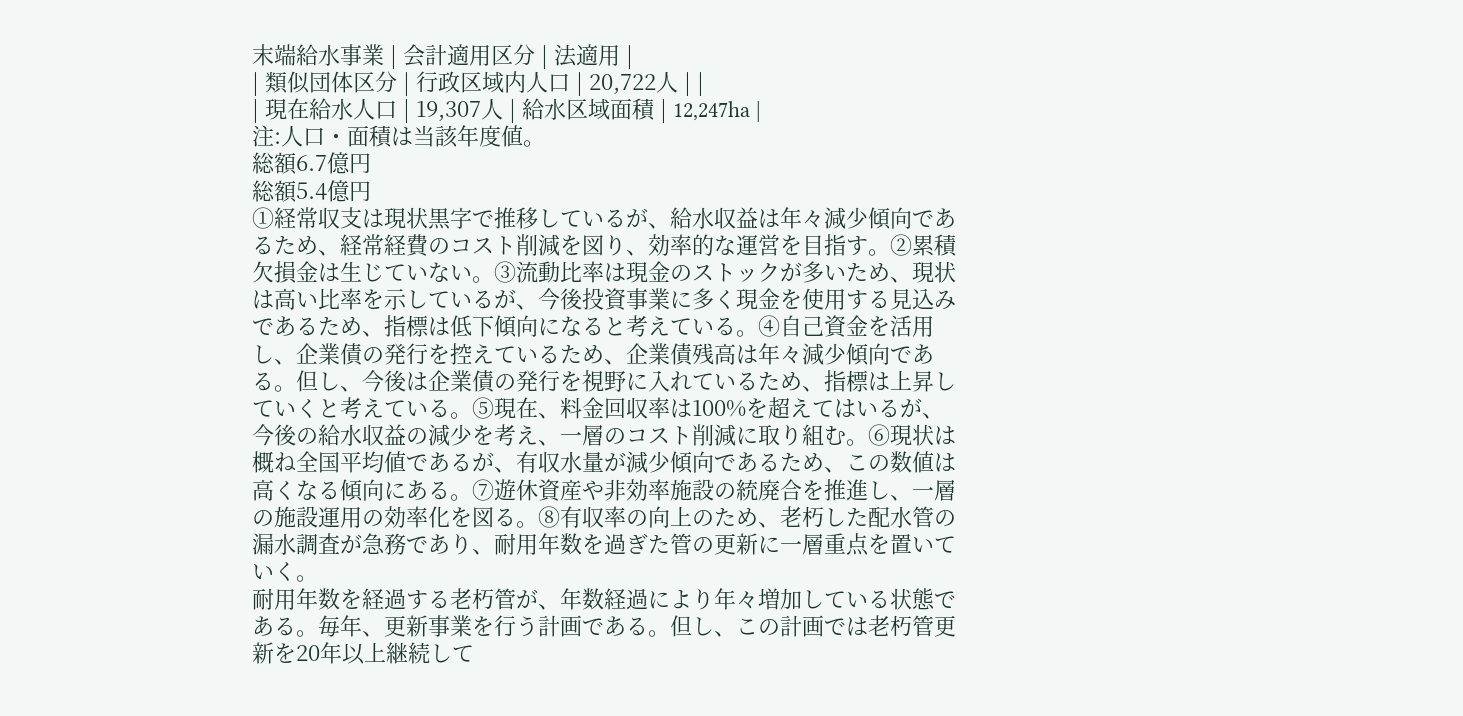末端給水事業 | 会計適用区分 | 法適用 |
| 類似団体区分 | 行政区域内人口 | 20,722人 | |
| 現在給水人口 | 19,307人 | 給水区域面積 | 12,247ha |
注:人口・面積は当該年度値。
総額6.7億円
総額5.4億円
①経常収支は現状黒字で推移しているが、給水収益は年々減少傾向であるため、経常経費のコスト削減を図り、効率的な運営を目指す。②累積欠損金は生じていない。③流動比率は現金のストックが多いため、現状は高い比率を示しているが、今後投資事業に多く現金を使用する見込みであるため、指標は低下傾向になると考えている。④自己資金を活用し、企業債の発行を控えているため、企業債残高は年々減少傾向である。但し、今後は企業債の発行を視野に入れているため、指標は上昇していくと考えている。⑤現在、料金回収率は100%を超えてはいるが、今後の給水収益の減少を考え、一層のコスト削減に取り組む。⑥現状は概ね全国平均値であるが、有収水量が減少傾向であるため、この数値は高くなる傾向にある。⑦遊休資産や非効率施設の統廃合を推進し、一層の施設運用の効率化を図る。⑧有収率の向上のため、老朽した配水管の漏水調査が急務であり、耐用年数を過ぎた管の更新に一層重点を置いていく。
耐用年数を経過する老朽管が、年数経過により年々増加している状態である。毎年、更新事業を行う計画である。但し、この計画では老朽管更新を20年以上継続して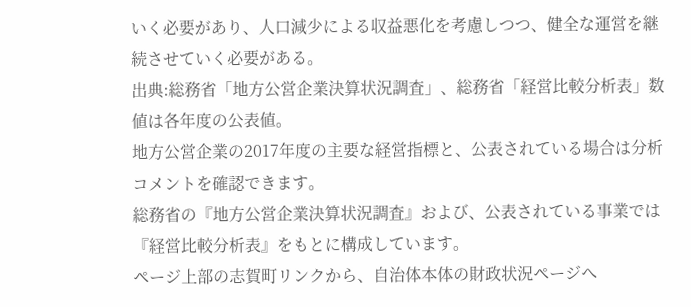いく必要があり、人口減少による収益悪化を考慮しつつ、健全な運営を継続させていく必要がある。
出典:総務省「地方公営企業決算状況調査」、総務省「経営比較分析表」数値は各年度の公表値。
地方公営企業の2017年度の主要な経営指標と、公表されている場合は分析コメントを確認できます。
総務省の『地方公営企業決算状況調査』および、公表されている事業では『経営比較分析表』をもとに構成しています。
ページ上部の志賀町リンクから、自治体本体の財政状況ページへ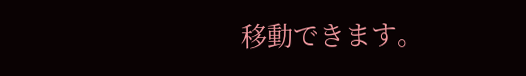移動できます。